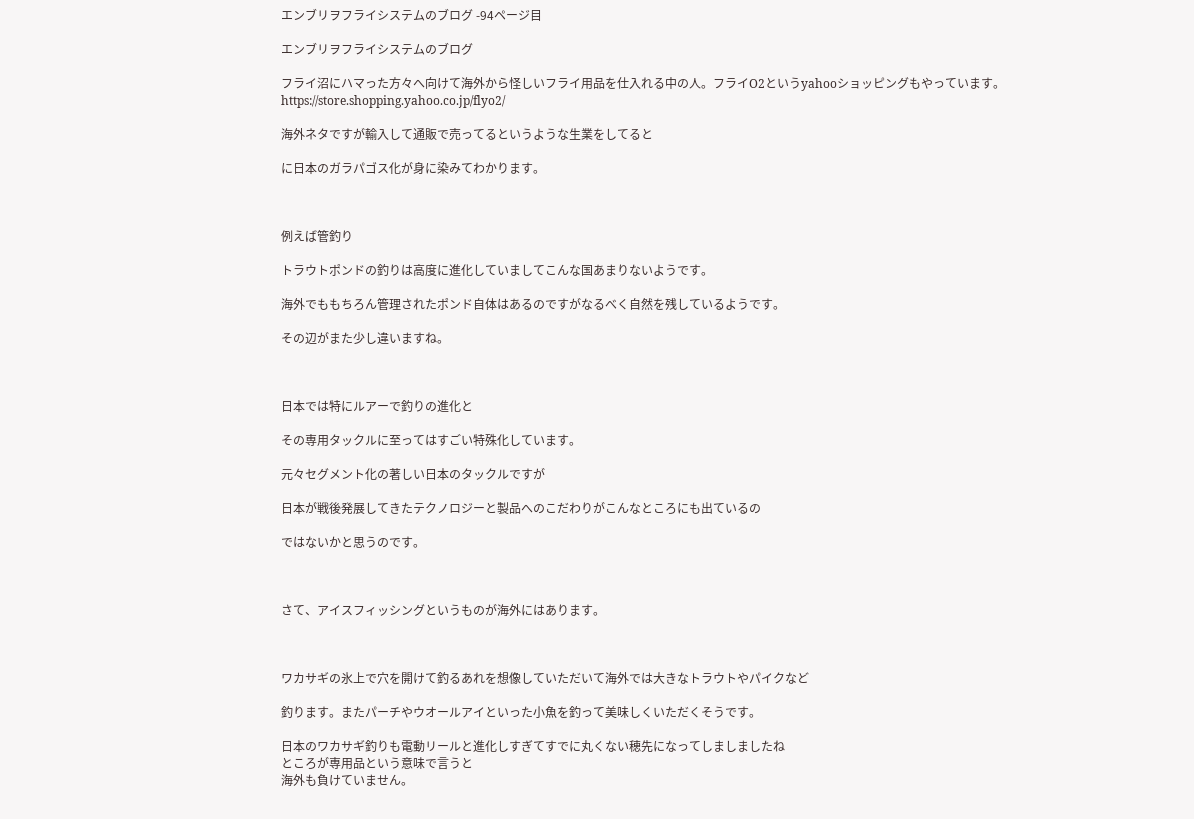エンブリヲフライシステムのブログ -94ページ目

エンブリヲフライシステムのブログ

フライ沼にハマった方々へ向けて海外から怪しいフライ用品を仕入れる中の人。フライO2というyahooショッピングもやっています。
https://store.shopping.yahoo.co.jp/flyo2/

海外ネタですが輸入して通販で売ってるというような生業をしてると

に日本のガラパゴス化が身に染みてわかります。



例えば管釣り

トラウトポンドの釣りは高度に進化していましてこんな国あまりないようです。

海外でももちろん管理されたポンド自体はあるのですがなるべく自然を残しているようです。

その辺がまた少し違いますね。



日本では特にルアーで釣りの進化と

その専用タックルに至ってはすごい特殊化しています。

元々セグメント化の著しい日本のタックルですが

日本が戦後発展してきたテクノロジーと製品へのこだわりがこんなところにも出ているの

ではないかと思うのです。



さて、アイスフィッシングというものが海外にはあります。



ワカサギの氷上で穴を開けて釣るあれを想像していただいて海外では大きなトラウトやパイクなど

釣ります。またパーチやウオールアイといった小魚を釣って美味しくいただくそうです。

日本のワカサギ釣りも電動リールと進化しすぎてすでに丸くない穂先になってしましましたね
ところが専用品という意味で言うと
海外も負けていません。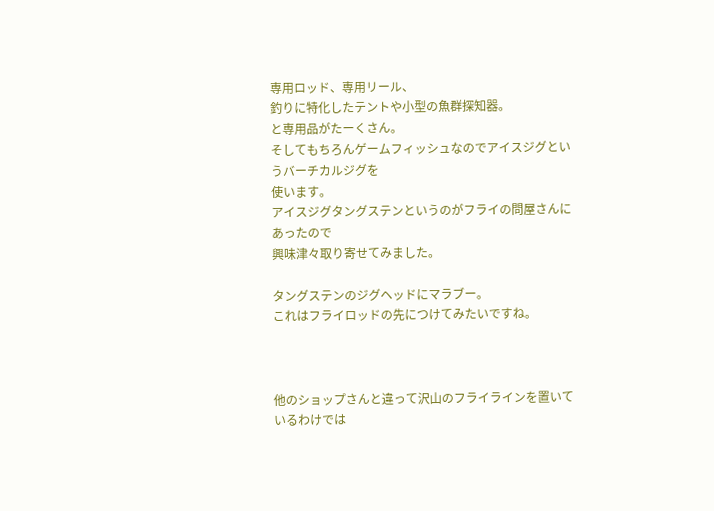専用ロッド、専用リール、
釣りに特化したテントや小型の魚群探知器。
と専用品がたーくさん。
そしてもちろんゲームフィッシュなのでアイスジグというバーチカルジグを
使います。
アイスジグタングステンというのがフライの問屋さんにあったので
興味津々取り寄せてみました。

タングステンのジグヘッドにマラブー。
これはフライロッドの先につけてみたいですね。



他のショップさんと違って沢山のフライラインを置いているわけでは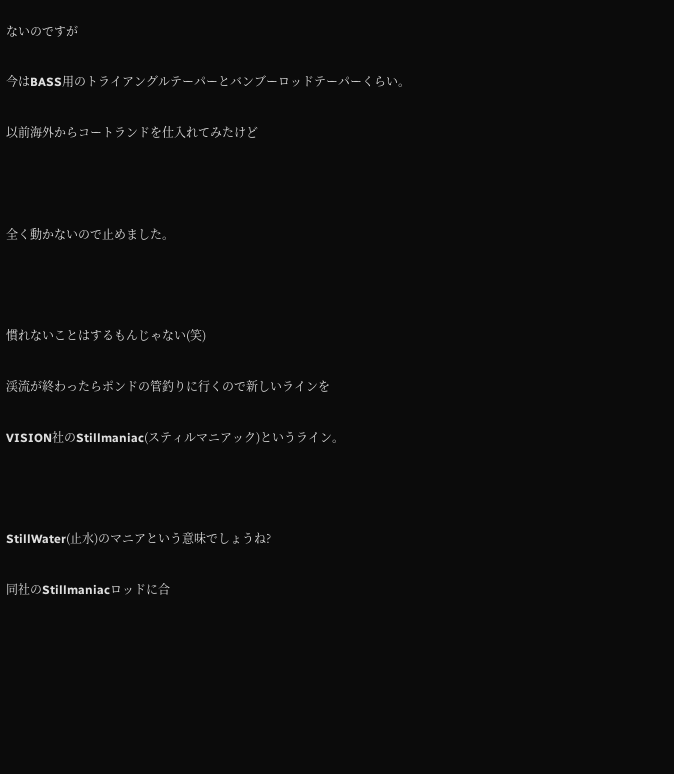ないのですが

今はBASS用のトライアングルテーパーとバンブーロッドテーパーくらい。

以前海外からコートランドを仕入れてみたけど



全く動かないので止めました。



慣れないことはするもんじゃない(笑)

渓流が終わったらポンドの管釣りに行くので新しいラインを

VISION社のStillmaniac(スティルマニアック)というライン。



StillWater(止水)のマニアという意味でしょうね?

同社のStillmaniacロッドに合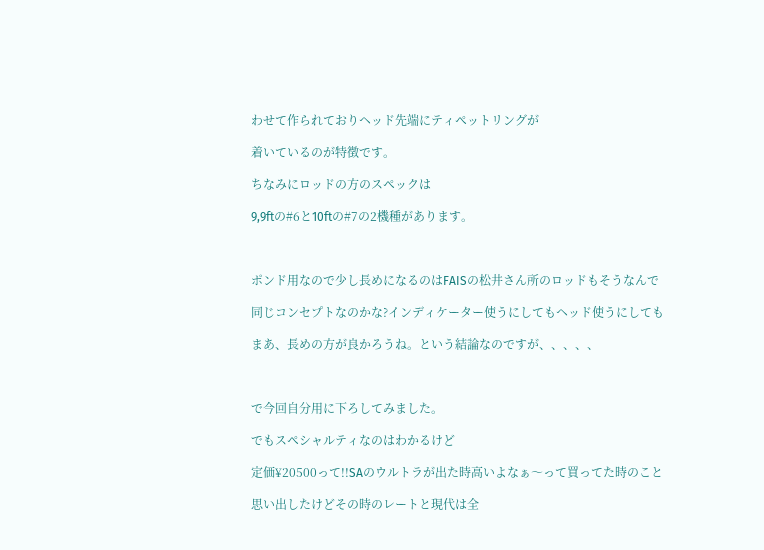わせて作られておりヘッド先端にティペットリングが

着いているのが特徴です。

ちなみにロッドの方のスペックは

9,9ftの#6と10ftの#7の2機種があります。



ポンド用なので少し長めになるのはFAISの松井さん所のロッドもそうなんで

同じコンセプトなのかな?インディケーター使うにしてもヘッド使うにしても

まあ、長めの方が良かろうね。という結論なのですが、、、、、



で今回自分用に下ろしてみました。

でもスペシャルティなのはわかるけど

定価¥20500って!!SAのウルトラが出た時高いよなぁ〜って買ってた時のこと

思い出したけどその時のレートと現代は全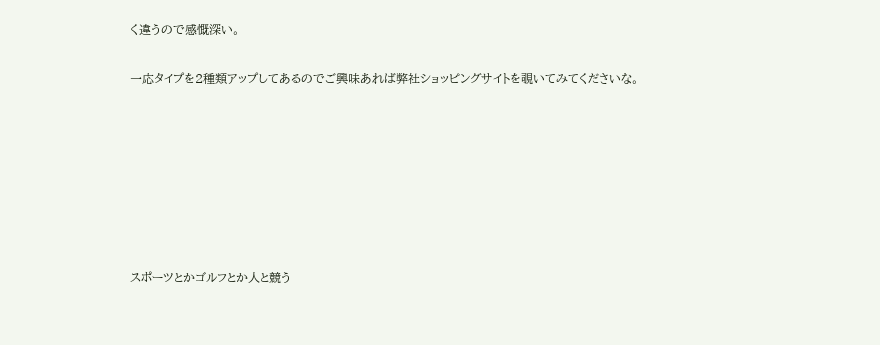く違うので感慨深い。

一応タイプを2種類アップしてあるのでご興味あれば弊社ショッピングサイトを覗いてみてくださいな。







スポーツとかゴルフとか人と競う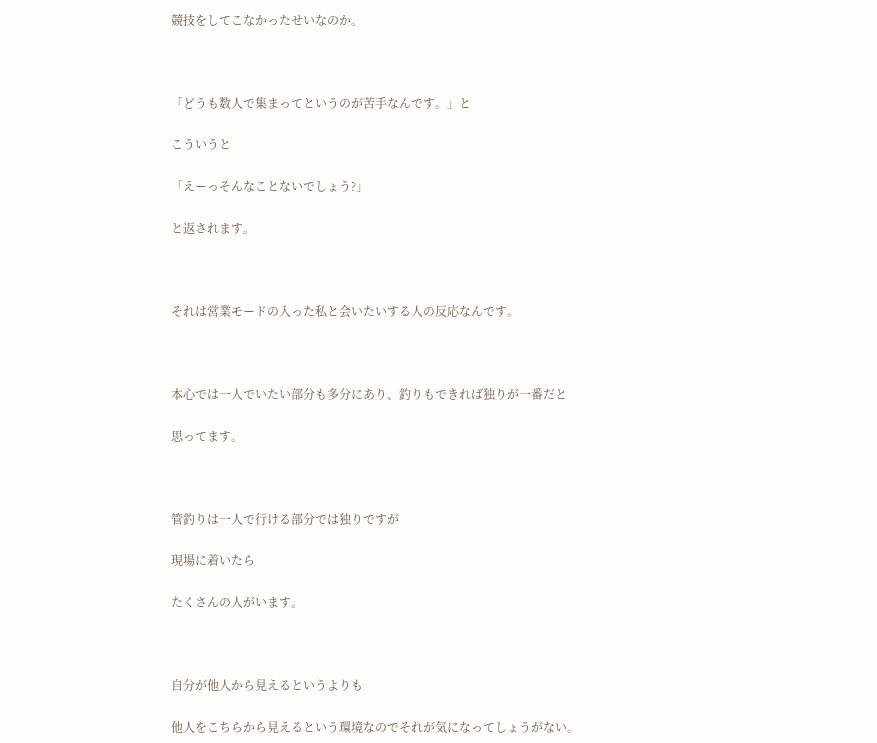競技をしてこなかったせいなのか。



「どうも数人で集まってというのが苦手なんです。」と

こういうと

「えーっそんなことないでしょう?」

と返されます。



それは営業モードの入った私と会いたいする人の反応なんです。



本心では一人でいたい部分も多分にあり、釣りもできれば独りが一番だと

思ってます。



管釣りは一人で行ける部分では独りですが

現場に着いたら

たくさんの人がいます。



自分が他人から見えるというよりも

他人をこちらから見えるという環境なのでそれが気になってしょうがない。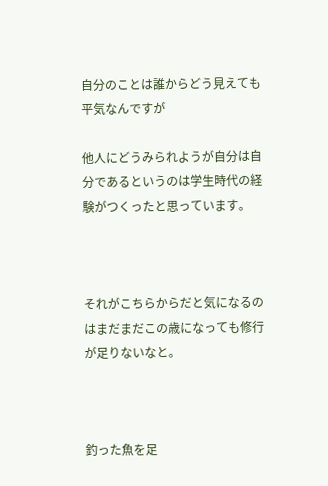自分のことは誰からどう見えても平気なんですが

他人にどうみられようが自分は自分であるというのは学生時代の経験がつくったと思っています。



それがこちらからだと気になるのはまだまだこの歳になっても修行が足りないなと。



釣った魚を足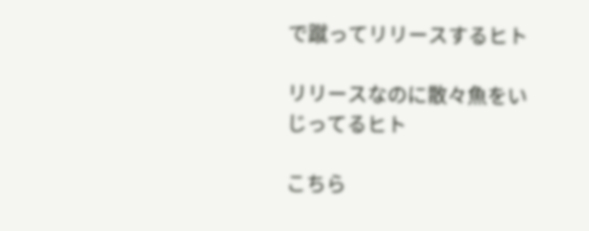で蹴ってリリースするヒト

リリースなのに散々魚をいじってるヒト

こちら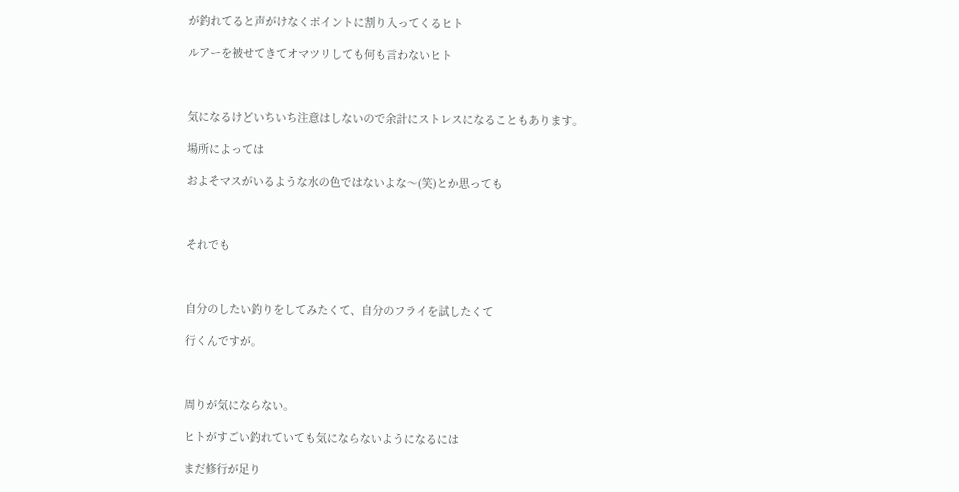が釣れてると声がけなくポイントに割り入ってくるヒト

ルアーを被せてきてオマツリしても何も言わないヒト



気になるけどいちいち注意はしないので余計にストレスになることもあります。

場所によっては

およそマスがいるような水の色ではないよな〜(笑)とか思っても



それでも



自分のしたい釣りをしてみたくて、自分のフライを試したくて

行くんですが。



周りが気にならない。

ヒトがすごい釣れていても気にならないようになるには

まだ修行が足り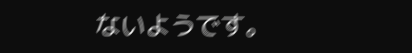ないようです。